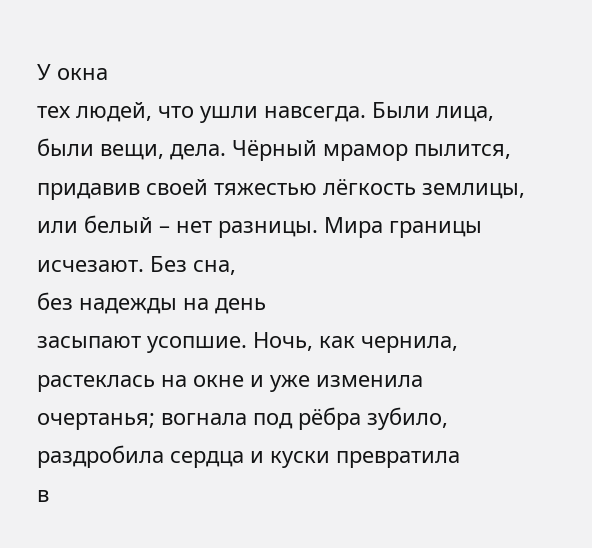У окна
тех людей, что ушли навсегда. Были лица,
были вещи, дела. Чёрный мрамор пылится,
придавив своей тяжестью лёгкость землицы,
или белый – нет разницы. Мира границы
исчезают. Без сна,
без надежды на день
засыпают усопшие. Ночь, как чернила,
растеклась на окне и уже изменила
очертанья; вогнала под рёбра зубило,
раздробила сердца и куски превратила
в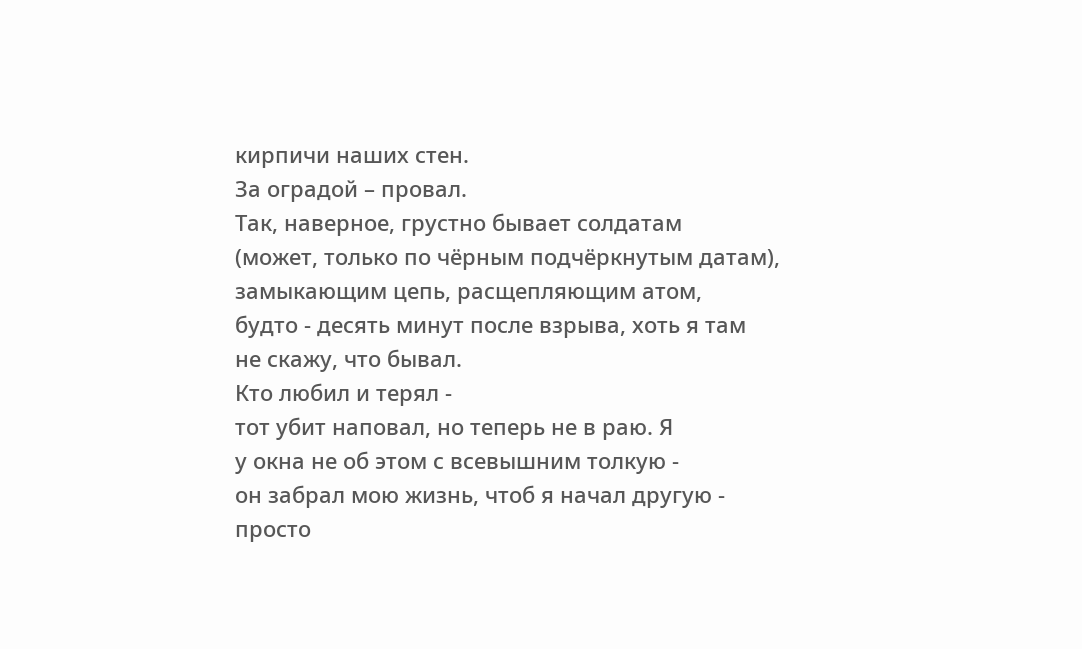кирпичи наших стен.
За оградой – провал.
Так, наверное, грустно бывает солдатам
(может, только по чёрным подчёркнутым датам),
замыкающим цепь, расщепляющим атом,
будто - десять минут после взрыва, хоть я там
не скажу, что бывал.
Кто любил и терял -
тот убит наповал, но теперь не в раю. Я
у окна не об этом с всевышним толкую -
он забрал мою жизнь, чтоб я начал другую -
просто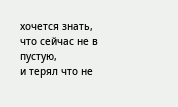хочется знать, что сейчас не в пустую,
и терял что не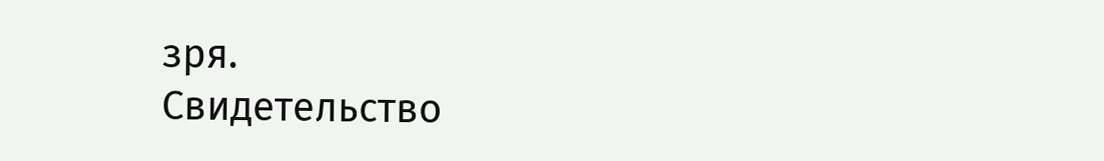зря.
Свидетельство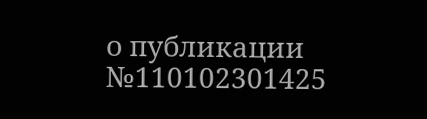о публикации №110102301425